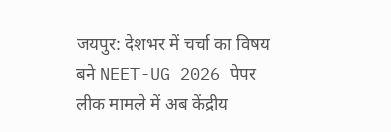जयपुर: देशभर में चर्चा का विषय बने NEET-UG 2026 पेपर लीक मामले में अब केंद्रीय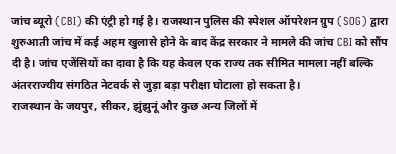जांच ब्यूरो (CBI) की एंट्री हो गई है। राजस्थान पुलिस की स्पेशल ऑपरेशन ग्रुप (SOG) द्वारा शुरुआती जांच में कई अहम खुलासे होने के बाद केंद्र सरकार ने मामले की जांच CBI को सौंप दी है। जांच एजेंसियों का दावा है कि यह केवल एक राज्य तक सीमित मामला नहीं बल्कि अंतरराज्यीय संगठित नेटवर्क से जुड़ा बड़ा परीक्षा घोटाला हो सकता है।
राजस्थान के जयपुर, सीकर, झुंझुनूं और कुछ अन्य जिलों में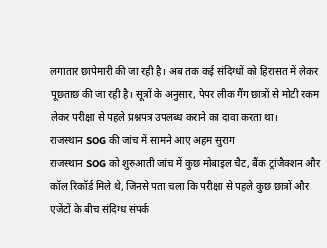लगातार छापेमारी की जा रही है। अब तक कई संदिग्धों को हिरासत में लेकर पूछताछ की जा रही है। सूत्रों के अनुसार, पेपर लीक गैंग छात्रों से मोटी रकम लेकर परीक्षा से पहले प्रश्नपत्र उपलब्ध कराने का दावा करता था।
राजस्थान SOG की जांच में सामने आए अहम सुराग
राजस्थान SOG को शुरुआती जांच में कुछ मोबाइल चैट, बैंक ट्रांजैक्शन और कॉल रिकॉर्ड मिले थे, जिनसे पता चला कि परीक्षा से पहले कुछ छात्रों और एजेंटों के बीच संदिग्ध संपर्क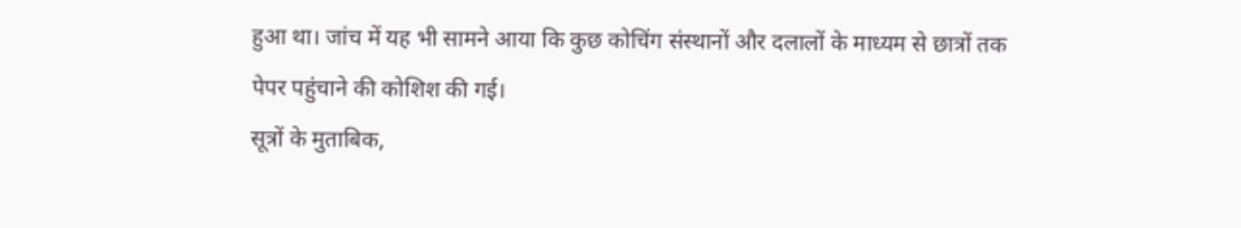हुआ था। जांच में यह भी सामने आया कि कुछ कोचिंग संस्थानों और दलालों के माध्यम से छात्रों तक पेपर पहुंचाने की कोशिश की गई।
सूत्रों के मुताबिक,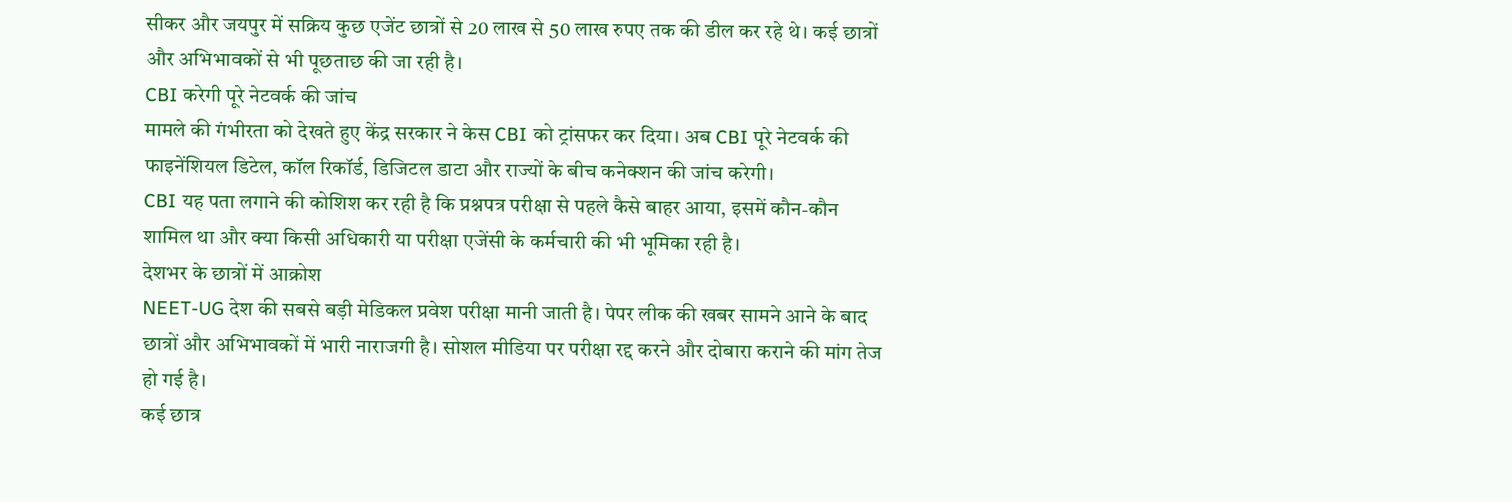सीकर और जयपुर में सक्रिय कुछ एजेंट छात्रों से 20 लाख से 50 लाख रुपए तक की डील कर रहे थे। कई छात्रों और अभिभावकों से भी पूछताछ की जा रही है।
CBI करेगी पूरे नेटवर्क की जांच
मामले की गंभीरता को देखते हुए केंद्र सरकार ने केस CBI को ट्रांसफर कर दिया। अब CBI पूरे नेटवर्क की फाइनेंशियल डिटेल, कॉल रिकॉर्ड, डिजिटल डाटा और राज्यों के बीच कनेक्शन की जांच करेगी।
CBI यह पता लगाने की कोशिश कर रही है कि प्रश्नपत्र परीक्षा से पहले कैसे बाहर आया, इसमें कौन-कौन शामिल था और क्या किसी अधिकारी या परीक्षा एजेंसी के कर्मचारी की भी भूमिका रही है।
देशभर के छात्रों में आक्रोश
NEET-UG देश की सबसे बड़ी मेडिकल प्रवेश परीक्षा मानी जाती है। पेपर लीक की खबर सामने आने के बाद छात्रों और अभिभावकों में भारी नाराजगी है। सोशल मीडिया पर परीक्षा रद्द करने और दोबारा कराने की मांग तेज हो गई है।
कई छात्र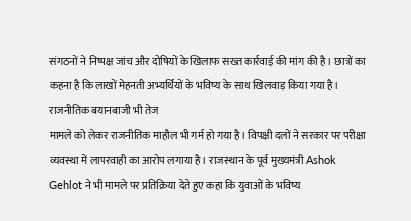संगठनों ने निष्पक्ष जांच और दोषियों के खिलाफ सख्त कार्रवाई की मांग की है। छात्रों का कहना है कि लाखों मेहनती अभ्यर्थियों के भविष्य के साथ खिलवाड़ किया गया है।
राजनीतिक बयानबाजी भी तेज
मामले को लेकर राजनीतिक माहौल भी गर्म हो गया है। विपक्षी दलों ने सरकार पर परीक्षा व्यवस्था में लापरवाही का आरोप लगाया है। राजस्थान के पूर्व मुख्यमंत्री Ashok Gehlot ने भी मामले पर प्रतिक्रिया देते हुए कहा कि युवाओं के भविष्य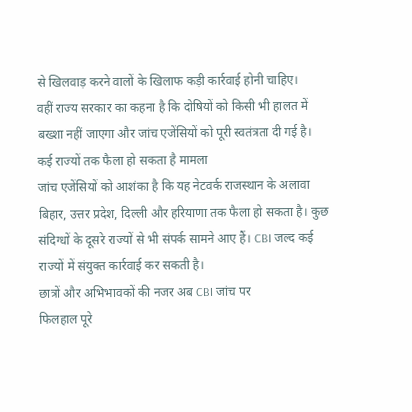से खिलवाड़ करने वालों के खिलाफ कड़ी कार्रवाई होनी चाहिए।
वहीं राज्य सरकार का कहना है कि दोषियों को किसी भी हालत में बख्शा नहीं जाएगा और जांच एजेंसियों को पूरी स्वतंत्रता दी गई है।
कई राज्यों तक फैला हो सकता है मामला
जांच एजेंसियों को आशंका है कि यह नेटवर्क राजस्थान के अलावा बिहार, उत्तर प्रदेश, दिल्ली और हरियाणा तक फैला हो सकता है। कुछ संदिग्धों के दूसरे राज्यों से भी संपर्क सामने आए हैं। CBI जल्द कई राज्यों में संयुक्त कार्रवाई कर सकती है।
छात्रों और अभिभावकों की नजर अब CBI जांच पर
फिलहाल पूरे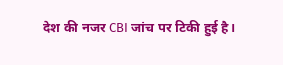देश की नजर CBI जांच पर टिकी हुई है।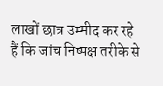लाखों छात्र उम्मीद कर रहे हैं कि जांच निष्पक्ष तरीके से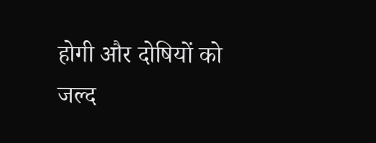होगी और दोषियों को जल्द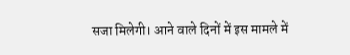सजा मिलेगी। आने वाले दिनों में इस मामले में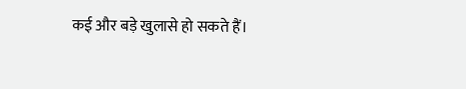कई और बड़े खुलासे हो सकते हैं।